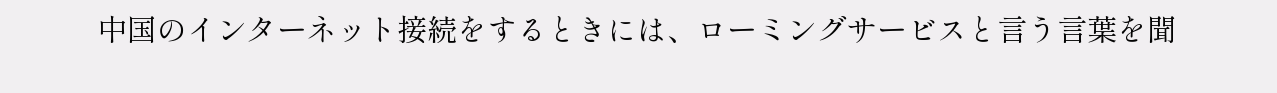中国のインターネット接続をするときには、ローミングサービスと言う言葉を聞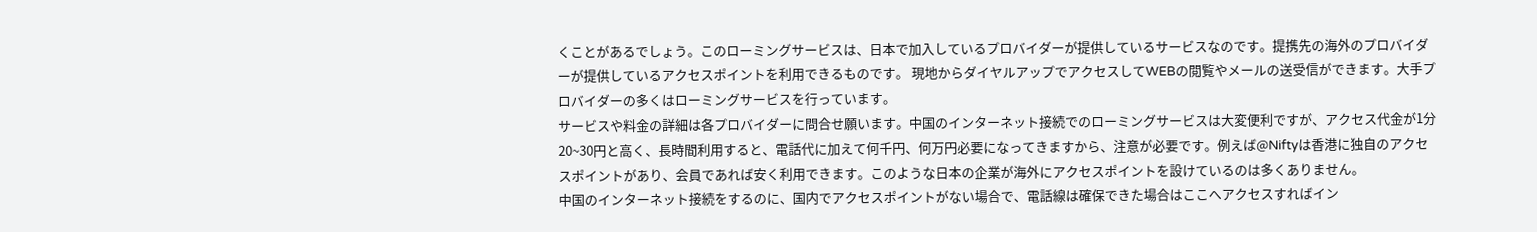くことがあるでしょう。このローミングサービスは、日本で加入しているプロバイダーが提供しているサービスなのです。提携先の海外のプロバイダーが提供しているアクセスポイントを利用できるものです。 現地からダイヤルアップでアクセスしてWEBの閲覧やメールの送受信ができます。大手プロバイダーの多くはローミングサービスを行っています。
サービスや料金の詳細は各プロバイダーに問合せ願います。中国のインターネット接続でのローミングサービスは大変便利ですが、アクセス代金が1分20~30円と高く、長時間利用すると、電話代に加えて何千円、何万円必要になってきますから、注意が必要です。例えば@Niftyは香港に独自のアクセスポイントがあり、会員であれば安く利用できます。このような日本の企業が海外にアクセスポイントを設けているのは多くありません。
中国のインターネット接続をするのに、国内でアクセスポイントがない場合で、電話線は確保できた場合はここへアクセスすればイン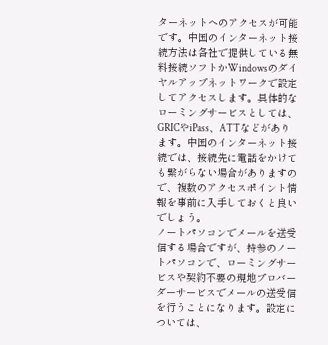ターネットへのアクセスが可能です。中国のインターネット接続方法は各社で提供している無料接続ソフトかWindowsのダイヤルアップネットワークで設定してアクセスします。具体的なローミングサービスとしては、GRICやiPass、ATTなどがあります。中国のインターネット接続では、接続先に電話をかけても繋がらない場合がありますので、複数のアクセスポイント情報を事前に入手しておくと良いでしょう。
ノートパソコンでメールを送受信する場合ですが、持参のノートパソコンで、ローミングサービスや契約不要の現地プロバーダーサービスでメールの送受信を行うことになります。設定については、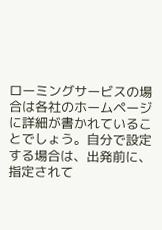ローミングサービスの場合は各社のホームページに詳細が書かれていることでしょう。自分で設定する場合は、出発前に、指定されて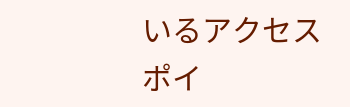いるアクセスポイ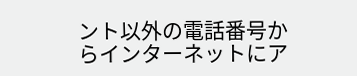ント以外の電話番号からインターネットにア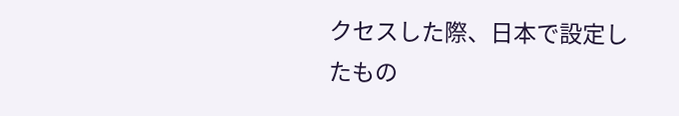クセスした際、日本で設定したもの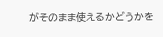がそのまま使えるかどうかを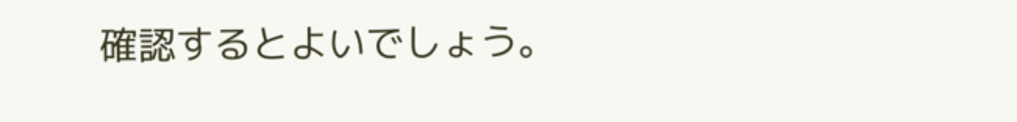確認するとよいでしょう。